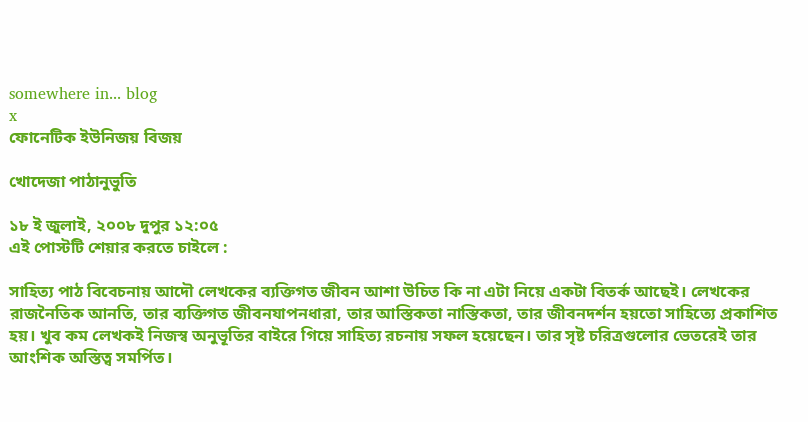somewhere in... blog
x
ফোনেটিক ইউনিজয় বিজয়

খোদেজা পাঠানুভুতি

১৮ ই জুলাই, ২০০৮ দুপুর ১২:০৫
এই পোস্টটি শেয়ার করতে চাইলে :

সাহিত্য পাঠ বিবেচনায় আদৌ লেখকের ব্যক্তিগত জীবন আশা উচিত কি না এটা নিয়ে একটা বিতর্ক আছেই। লেখকের রাজনৈতিক আনতি, তার ব্যক্তিগত জীবনযাপনধারা, তার আস্তিকতা নাস্তিকতা, তার জীবনদর্শন হয়তো সাহিত্যে প্রকাশিত হয়। খুব কম লেখকই নিজস্ব অনুভূতির বাইরে গিয়ে সাহিত্য রচনায় সফল হয়েছেন। তার সৃষ্ট চরিত্রগুলোর ভেতরেই তার আংশিক অস্তিত্ব সমর্পিত।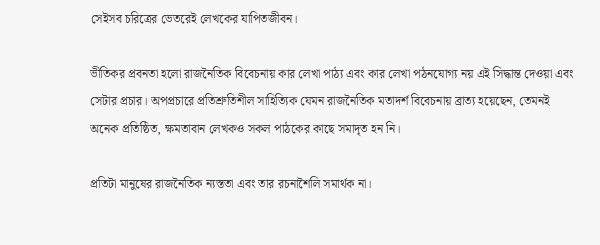সেইসব চরিত্রের ভেতরেই লেখকের যাপিতজীবন।

ভীতিকর প্রবনতা হলো রাজনৈতিক বিবেচনায় কার লেখা পাঠ্য এবং কার লেখা পঠনযোগ্য নয় এই সিদ্ধান্ত দেওয়া এবং সেটার প্রচার। অপপ্রচারে প্রতিশ্রুতিশীল সাহিত্যিক যেমন রাজনৈতিক মতাদর্শ বিবেচনায় ব্রাত্য হয়েছেন, তেমনই অনেক প্রতিষ্ঠিত, ক্ষমতাবান লেখকও সকল পাঠকের কাছে সমাদৃত হন নি।

প্রতিটা মানুষের রাজনৈতিক ন্যস্ততা এবং তার রচনাশৈলি সমার্থক না।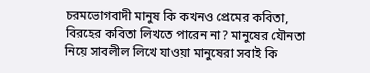চরমভোগবাদী মানুষ কি কখনও প্রেমের কবিতা, বিরহের কবিতা লিখতে পারেন না? মানুষের যৌনতা নিয়ে সাবলীল লিখে যাওয়া মানুষেরা সবাই কি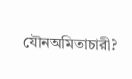যৌনঅমিতাচারী?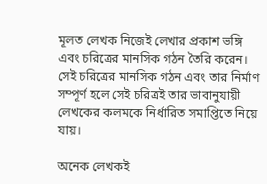মূলত লেখক নিজেই লেখার প্রকাশ ভঙ্গি এবং চরিত্রের মানসিক গঠন তৈরি করেন। সেই চরিত্রের মানসিক গঠন এবং তার নির্মাণ সম্পূর্ণ হলে সেই চরিত্রই তার ভাবানুযায়ী লেখকের কলমকে নির্ধারিত সমাপ্তিতে নিয়ে যায়।

অনেক লেখকই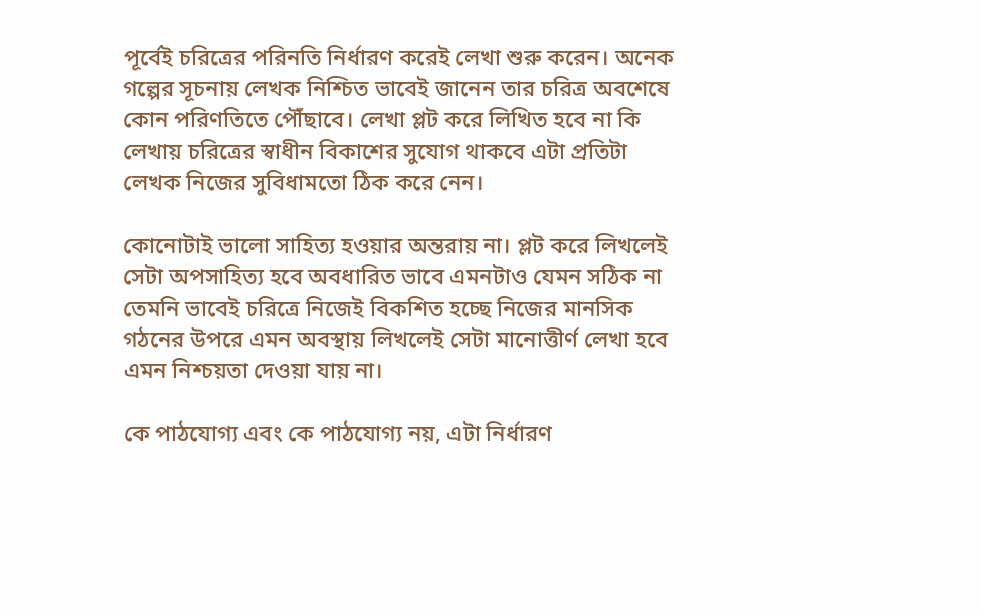পূর্বেই চরিত্রের পরিনতি নির্ধারণ করেই লেখা শুরু করেন। অনেক গল্পের সূচনায় লেখক নিশ্চিত ভাবেই জানেন তার চরিত্র অবশেষে কোন পরিণতিতে পৌঁছাবে। লেখা প্লট করে লিখিত হবে না কি লেখায় চরিত্রের স্বাধীন বিকাশের সুযোগ থাকবে এটা প্রতিটা লেখক নিজের সুবিধামতো ঠিক করে নেন।

কোনোটাই ভালো সাহিত্য হওয়ার অন্তরায় না। প্লট করে লিখলেই সেটা অপসাহিত্য হবে অবধারিত ভাবে এমনটাও যেমন সঠিক না তেমনি ভাবেই চরিত্রে নিজেই বিকশিত হচ্ছে নিজের মানসিক গঠনের উপরে এমন অবস্থায় লিখলেই সেটা মানোত্তীর্ণ লেখা হবে এমন নিশ্চয়তা দেওয়া যায় না।

কে পাঠযোগ্য এবং কে পাঠযোগ্য নয়, এটা নির্ধারণ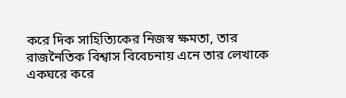করে দিক সাহিত্যিকের নিজস্ব ক্ষমতা, তার রাজনৈতিক বিশ্বাস বিবেচনায় এনে তার লেখাকে একঘরে করে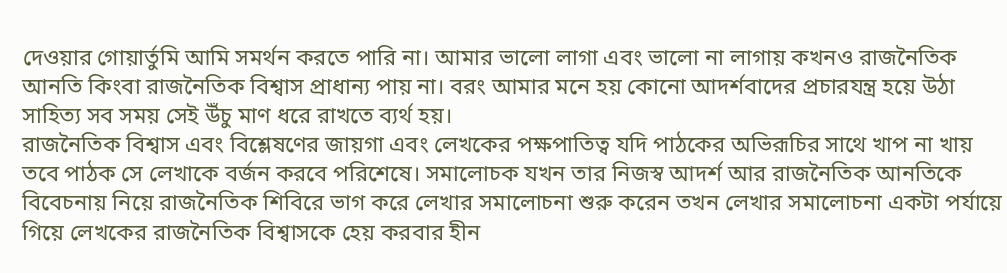দেওয়ার গোয়ার্তুমি আমি সমর্থন করতে পারি না। আমার ভালো লাগা এবং ভালো না লাগায় কখনও রাজনৈতিক আনতি কিংবা রাজনৈতিক বিশ্বাস প্রাধান্য পায় না। বরং আমার মনে হয় কোনো আদর্শবাদের প্রচারযন্ত্র হয়ে উঠা সাহিত্য সব সময় সেই উঁচু মাণ ধরে রাখতে ব্যর্থ হয়।
রাজনৈতিক বিশ্বাস এবং বিশ্লেষণের জায়গা এবং লেখকের পক্ষপাতিত্ব যদি পাঠকের অভিরূচির সাথে খাপ না খায় তবে পাঠক সে লেখাকে বর্জন করবে পরিশেষে। সমালোচক যখন তার নিজস্ব আদর্শ আর রাজনৈতিক আনতিকে বিবেচনায় নিয়ে রাজনৈতিক শিবিরে ভাগ করে লেখার সমালোচনা শুরু করেন তখন লেখার সমালোচনা একটা পর্যায়ে গিয়ে লেখকের রাজনৈতিক বিশ্বাসকে হেয় করবার হীন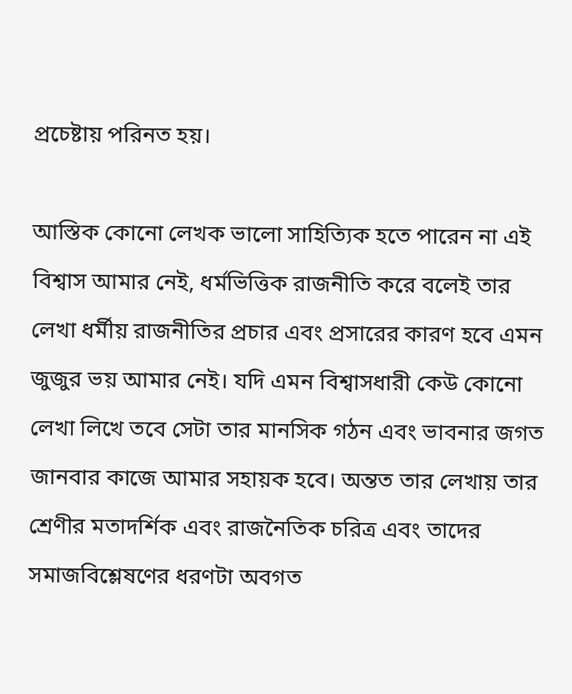প্রচেষ্টায় পরিনত হয়।

আস্তিক কোনো লেখক ভালো সাহিত্যিক হতে পারেন না এই বিশ্বাস আমার নেই, ধর্মভিত্তিক রাজনীতি করে বলেই তার লেখা ধর্মীয় রাজনীতির প্রচার এবং প্রসারের কারণ হবে এমন জুজুর ভয় আমার নেই। যদি এমন বিশ্বাসধারী কেউ কোনো লেখা লিখে তবে সেটা তার মানসিক গঠন এবং ভাবনার জগত জানবার কাজে আমার সহায়ক হবে। অন্তত তার লেখায় তার শ্রেণীর মতাদর্শিক এবং রাজনৈতিক চরিত্র এবং তাদের সমাজবিশ্লেষণের ধরণটা অবগত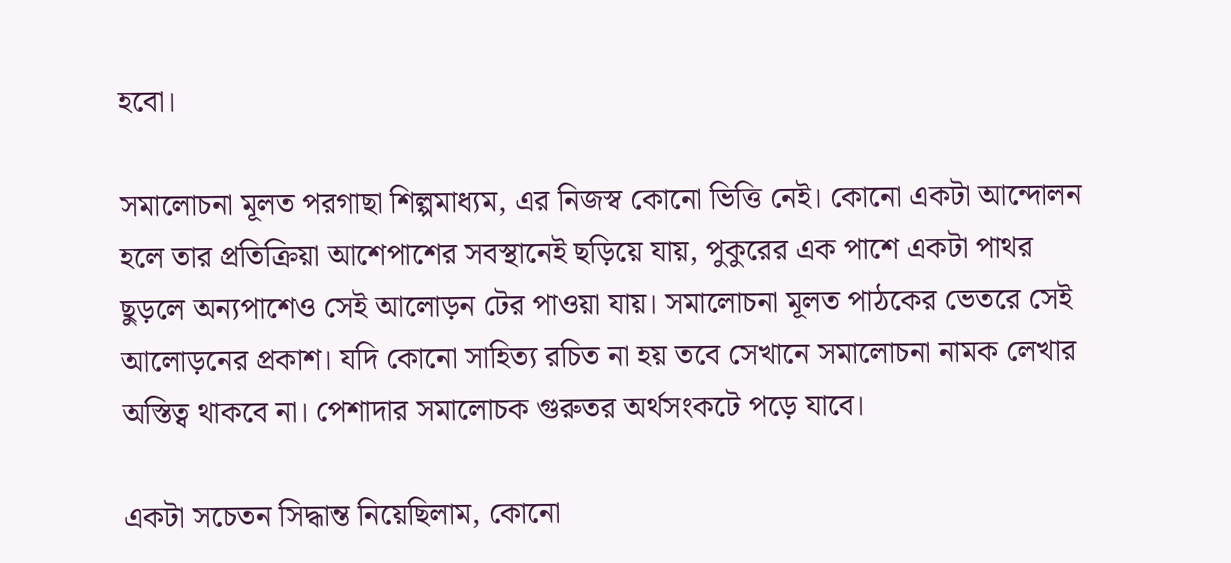হবো।

সমালোচনা মূলত পরগাছা শিল্পমাধ্যম, এর নিজস্ব কোনো ভিত্তি নেই। কোনো একটা আন্দোলন হলে তার প্রতিক্রিয়া আশেপাশের সবস্থানেই ছড়িয়ে যায়, পুকুরের এক পাশে একটা পাথর ছুড়লে অন্যপাশেও সেই আলোড়ন টের পাওয়া যায়। সমালোচনা মূলত পাঠকের ভেতরে সেই আলোড়নের প্রকাশ। যদি কোনো সাহিত্য রচিত না হয় তবে সেখানে সমালোচনা নামক লেখার অস্তিত্ব থাকবে না। পেশাদার সমালোচক গুরুতর অর্থসংকটে পড়ে যাবে।

একটা সচেতন সিদ্ধান্ত নিয়েছিলাম, কোনো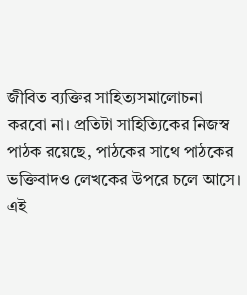জীবিত ব্যক্তির সাহিত্যসমালোচনা করবো না। প্রতিটা সাহিত্যিকের নিজস্ব পাঠক রয়েছে, পাঠকের সাথে পাঠকের ভক্তিবাদও লেখকের উপরে চলে আসে। এই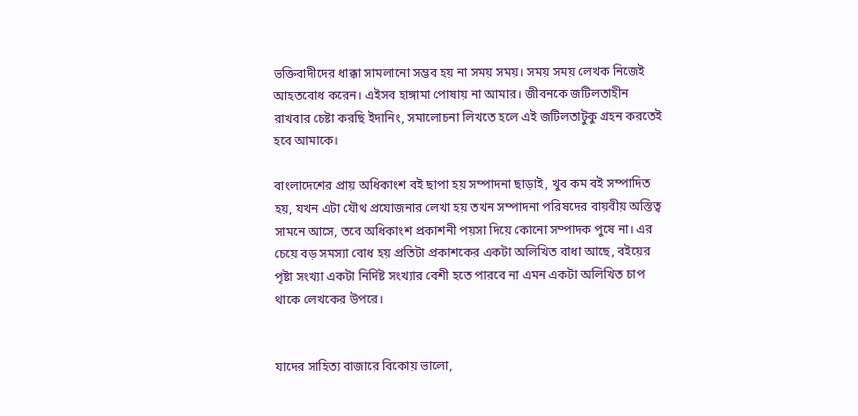ভক্তিবাদীদের ধাক্কা সামলানো সম্ভব হয় না সময় সময়। সময় সময় লেখক নিজেই আহতবোধ করেন। এইসব হাঙ্গামা পোষায় না আমার। জীবনকে জটিলতাহীন রাখবার চেষ্টা করছি ইদানিং, সমালোচনা লিখতে হলে এই জটিলতাটুকু গ্রহন করতেই হবে আমাকে।

বাংলাদেশের প্রায় অধিকাংশ বই ছাপা হয় সম্পাদনা ছাড়াই, খুব কম বই সম্পাদিত হয়, যখন এটা যৌথ প্রযোজনার লেখা হয় তখন সম্পাদনা পরিষদের বায়বীয় অস্তিত্ব সামনে আসে, তবে অধিকাংশ প্রকাশনী পয়সা দিয়ে কোনো সম্পাদক পুষে না। এর চেয়ে বড় সমস্যা বোধ হয় প্রতিটা প্রকাশকের একটা অলিখিত বাধা আছে, বইয়ের পৃষ্টা সংখ্যা একটা নির্দিষ্ট সংখ্যার বেশী হতে পারবে না এমন একটা অলিখিত চাপ থাকে লেখকের উপরে।


যাদের সাহিত্য বাজারে বিকোয় ভালো,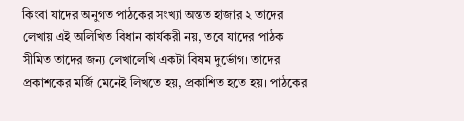কিংবা যাদের অনুগত পাঠকের সংখ্যা অন্তত হাজার ২ তাদের লেখায় এই অলিখিত বিধান কার্যকরী নয়, তবে যাদের পাঠক সীমিত তাদের জন্য লেখালেখি একটা বিষম দুর্ভোগ। তাদের প্রকাশকের মর্জি মেনেই লিখতে হয়, প্রকাশিত হতে হয়। পাঠকের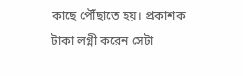কাছে পৌঁছাতে হয়। প্রকাশক টাকা লগ্নী করেন সেটা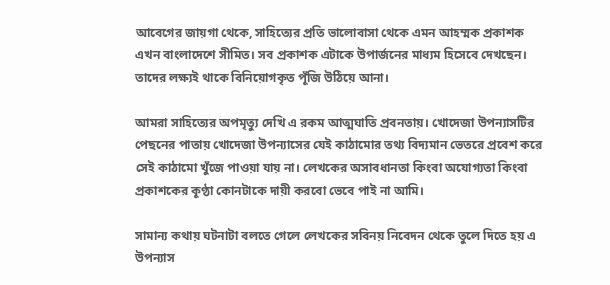আবেগের জায়গা থেকে, সাহিত্যের প্রতি ভালোবাসা থেকে এমন আহম্মক প্রকাশক এখন বাংলাদেশে সীমিত। সব প্রকাশক এটাকে উপার্জনের মাধ্যম হিসেবে দেখছেন। তাদের লক্ষ্যই থাকে বিনিয়োগকৃত পূঁজি উঠিয়ে আনা।

আমরা সাহিত্যের অপমৃত্যু দেখি এ রকম আত্মঘাতি প্রবনতায়। খোদেজা উপন্যাসটির পেছনের পাতায় খোদেজা উপন্যাসের যেই কাঠামোর তথ্য বিদ্যমান ভেতরে প্রবেশ করে সেই কাঠামো খুঁজে পাওয়া যায় না। লেখকের অসাবধানতা কিংবা অযোগ্যতা কিংবা প্রকাশকের কূণ্ঠা কোনটাকে দায়ী করবো ভেবে পাই না আমি।

সামান্য কথায় ঘটনাটা বলতে গেলে লেখকের সবিনয় নিবেদন থেকে তুলে দিতে হয় এ উপন্যাস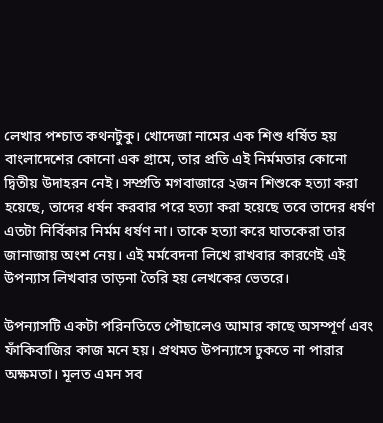লেখার পশ্চাত কথনটুকু। খোদেজা নামের এক শিশু ধর্ষিত হয় বাংলাদেশের কোনো এক গ্রামে, তার প্রতি এই নির্মমতার কোনো দ্বিতীয় উদাহরন নেই। সম্প্রতি মগবাজারে ২জন শিশুকে হত্যা করা হয়েছে, তাদের ধর্ষন করবার পরে হত্যা করা হয়েছে তবে তাদের ধর্ষণ এতটা নির্বিকার নির্মম ধর্ষণ না। তাকে হত্যা করে ঘাতকেরা তার জানাজায় অংশ নেয়। এই মর্মবেদনা লিখে রাখবার কারণেই এই উপন্যাস লিখবার তাড়না তৈরি হয় লেখকের ভেতরে।

উপন্যাসটি একটা পরিনতিতে পৌছালেও আমার কাছে অসম্পূর্ণ এবং ফাঁকিবাজির কাজ মনে হয়। প্রথমত উপন্যাসে ঢুকতে না পারার অক্ষমতা। মূলত এমন সব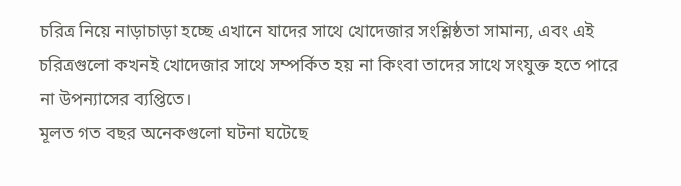চরিত্র নিয়ে নাড়াচাড়া হচ্ছে এখানে যাদের সাথে খোদেজার সংশ্লিষ্ঠতা সামান্য, এবং এই চরিত্রগুলো কখনই খোদেজার সাথে সম্পর্কিত হয় না কিংবা তাদের সাথে সংযুক্ত হতে পারে না উপন্যাসের ব্যপ্তিতে।
মূলত গত বছর অনেকগুলো ঘটনা ঘটেছে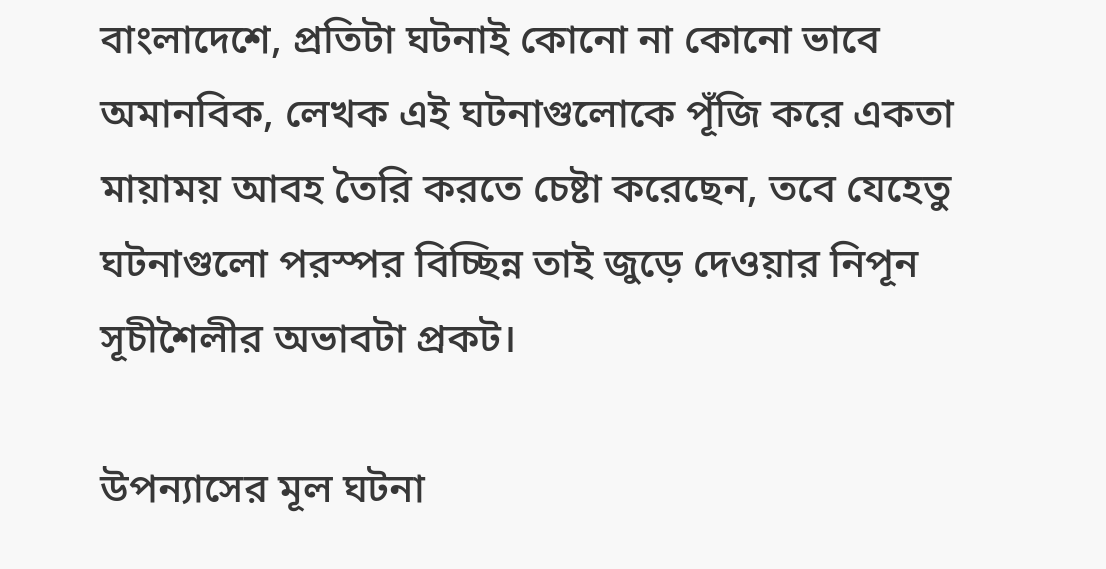বাংলাদেশে, প্রতিটা ঘটনাই কোনো না কোনো ভাবে অমানবিক, লেখক এই ঘটনাগুলোকে পূঁজি করে একতা মায়াময় আবহ তৈরি করতে চেষ্টা করেছেন, তবে যেহেতু ঘটনাগুলো পরস্পর বিচ্ছিন্ন তাই জুড়ে দেওয়ার নিপূন সূচীশৈলীর অভাবটা প্রকট।

উপন্যাসের মূল ঘটনা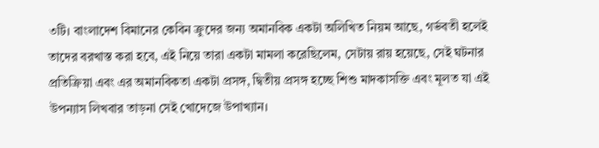৩টি। বাংলাদেশ বিমানের কেবিন ক্রুদের জন্য অমানবিক একটা অলিখিত নিয়ম আছে, গর্ভবতী হলেই তাদের বরখাস্ত করা হবে, এই নিয়ে তারা একটা মামলা করেছিলেম, সেটায় রায় হয়েছে, সেই ঘটনার প্রতিক্রিয়া এবং এর অমানবিকতা একটা প্রসঙ্গ, দ্বিতীয় প্রসঙ্গ হচ্ছে শিশু মাদকাসক্তি এবং মূলত যা এই উপন্যাস লিখবার তাড়না সেই খোদেজে উপাখ্যান।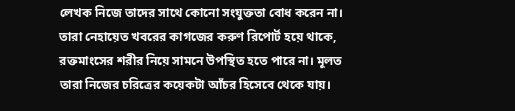লেখক নিজে তাদের সাথে কোনো সংযুক্ততা বোধ করেন না। তারা নেহায়েত খবরের কাগজের করুণ রিপোর্ট হয়ে থাকে, রক্তমাংসের শরীর নিয়ে সামনে উপস্থিত হতে পারে না। মূলত তারা নিজের চরিত্রের কয়েকটা আঁচর হিসেবে থেকে যায়।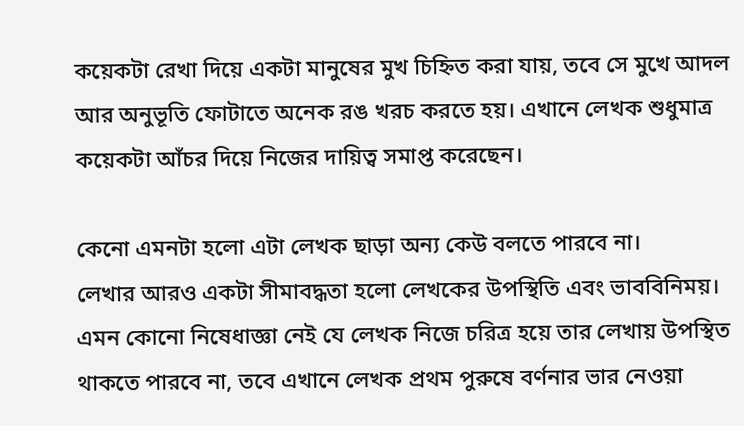কয়েকটা রেখা দিয়ে একটা মানুষের মুখ চিহ্নিত করা যায়, তবে সে মুখে আদল আর অনুভূতি ফোটাতে অনেক রঙ খরচ করতে হয়। এখানে লেখক শুধুমাত্র কয়েকটা আঁচর দিয়ে নিজের দায়িত্ব সমাপ্ত করেছেন।

কেনো এমনটা হলো এটা লেখক ছাড়া অন্য কেউ বলতে পারবে না।
লেখার আরও একটা সীমাবদ্ধতা হলো লেখকের উপস্থিতি এবং ভাববিনিময়। এমন কোনো নিষেধাজ্ঞা নেই যে লেখক নিজে চরিত্র হয়ে তার লেখায় উপস্থিত থাকতে পারবে না, তবে এখানে লেখক প্রথম পুরুষে বর্ণনার ভার নেওয়া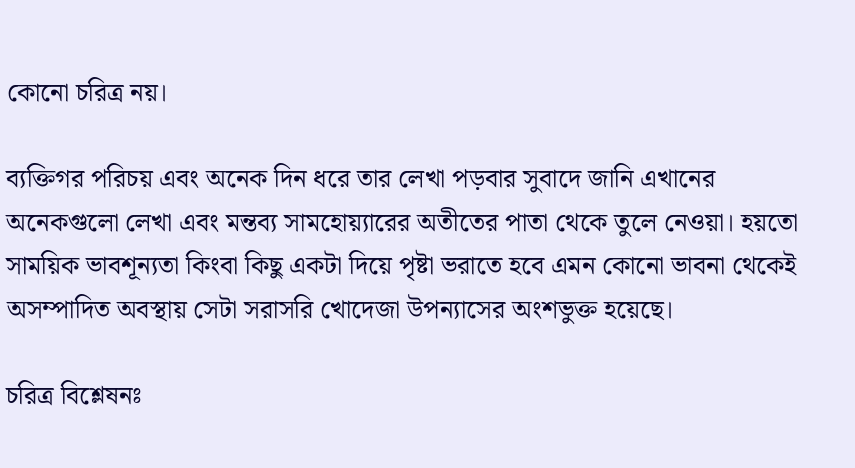কোনো চরিত্র নয়।

ব্যক্তিগর পরিচয় এবং অনেক দিন ধরে তার লেখা পড়বার সুবাদে জানি এখানের অনেকগুলো লেখা এবং মন্তব্য সামহোয়্যারের অতীতের পাতা থেকে তুলে নেওয়া। হয়তো সাময়িক ভাবশূন্যতা কিংবা কিছু একটা দিয়ে পৃষ্টা ভরাতে হবে এমন কোনো ভাবনা থেকেই অসম্পাদিত অবস্থায় সেটা সরাসরি খোদেজা উপন্যাসের অংশভুক্ত হয়েছে।

চরিত্র বিশ্লেষনঃ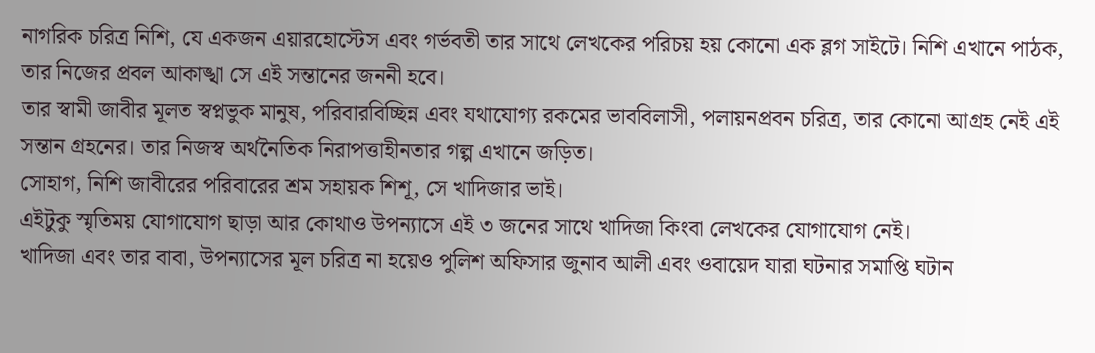নাগরিক চরিত্র নিশি, যে একজন এয়ারহোস্টেস এবং গর্ভবতী তার সাথে লেখকের পরিচয় হয় কোনো এক ব্লগ সাইটে। নিশি এখানে পাঠক, তার নিজের প্রবল আকাঙ্খা সে এই সন্তানের জননী হবে।
তার স্বামী জাবীর মূলত স্বপ্নভুক মানুষ, পরিবারবিচ্ছিন্ন এবং যথাযোগ্য রকমের ভাববিলাসী, পলায়নপ্রবন চরিত্র, তার কোনো আগ্রহ নেই এই সন্তান গ্রহনের। তার নিজস্ব অর্থনৈতিক নিরাপত্তাহীনতার গল্প এখানে জড়িত।
সোহাগ, নিশি জাবীরের পরিবারের শ্রম সহায়ক শিশূ, সে খাদিজার ভাই।
এইটুকু স্মৃতিময় যোগাযোগ ছাড়া আর কোথাও উপন্যাসে এই ৩ জনের সাথে খাদিজা কিংবা লেখকের যোগাযোগ নেই।
খাদিজা এবং তার বাবা, উপন্যাসের মূল চরিত্র না হয়েও পুলিশ অফিসার জুনাব আলী এবং ওবায়েদ যারা ঘটনার সমাপ্তি ঘটান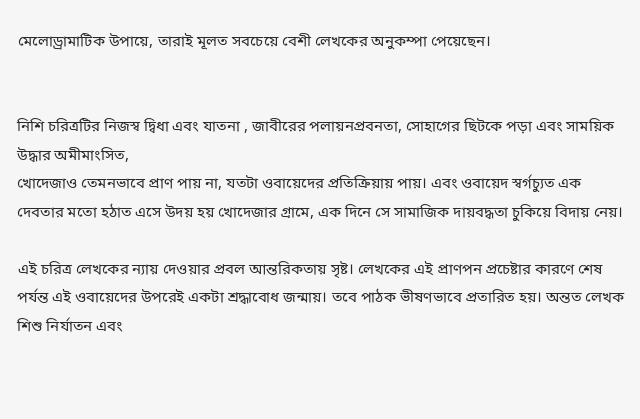মেলোড্রামাটিক উপায়ে, তারাই মূলত সবচেয়ে বেশী লেখকের অনুকম্পা পেয়েছেন।


নিশি চরিত্রটির নিজস্ব দ্বিধা এবং যাতনা , জাবীরের পলায়নপ্রবনতা, সোহাগের ছিটকে পড়া এবং সাময়িক উদ্ধার অমীমাংসিত,
খোদেজাও তেমনভাবে প্রাণ পায় না, যতটা ওবায়েদের প্রতিক্রিয়ায় পায়। এবং ওবায়েদ স্বর্গচ্যুত এক দেবতার মতো হঠাত এসে উদয় হয় খোদেজার গ্রামে, এক দিনে সে সামাজিক দায়বদ্ধতা চুকিয়ে বিদায় নেয়।

এই চরিত্র লেখকের ন্যায় দেওয়ার প্রবল আন্তরিকতায় সৃষ্ট। লেখকের এই প্রাণপন প্রচেষ্টার কারণে শেষ পর্যন্ত এই ওবায়েদের উপরেই একটা শ্রদ্ধাবোধ জন্মায়। তবে পাঠক ভীষণভাবে প্রতারিত হয়। অন্তত লেখক শিশু নির্যাতন এবং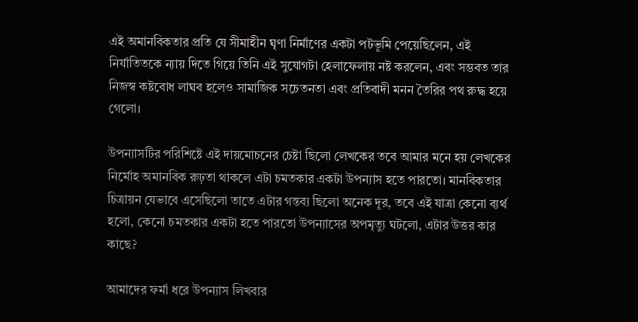এই অমানবিকতার প্রতি যে সীমাহীন ঘৃণা নির্মাণের একটা পটভূমি পেয়েছিলেন, এই নির্যাতিতকে ন্যায় দিতে গিয়ে তিনি এই সুযোগটা হেলাফেলায় নষ্ট করলেন, এবং সম্ভবত তার নিজস্ব কষ্টবোধ লাঘব হলেও সামাজিক সচেতনতা এবং প্রতিবাদী মনন তৈরির পথ রুদ্ধ হয়ে গেলো।

উপন্যাসটির পরিশিষ্টে এই দায়মোচনের চেষ্টা ছিলো লেখকের তবে আমার মনে হয় লেখকের নির্মোহ অমানবিক রুঢ়তা থাকলে এটা চমতকার একটা উপন্যাস হতে পারতো। মানবিকতার চিত্রায়ন যেভাবে এসেছিলো তাতে এটার গন্তব্য ছিলো অনেক দূর, তবে এই যাত্রা কেনো ব্যর্থ হলো, কেনো চমতকার একটা হতে পারতো উপন্যাসের অপমৃত্যু ঘটলো, এটার উত্তর কার কাছে?

আমাদের ফর্মা ধরে উপন্যাস লিখবার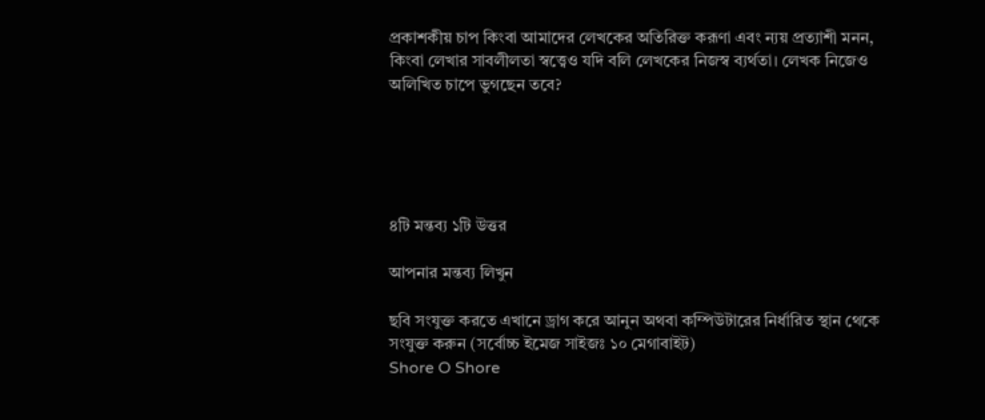প্রকাশকীয় চাপ কিংবা আমাদের লেখকের অতিরিক্ত করূণা এবং ন্যয় প্রত্যাশী মনন, কিংবা লেখার সাবলীলতা স্বত্ত্বেও যদি বলি লেখকের নিজস্ব ব্যর্থতা। লেখক নিজেও অলিখিত চাপে ভুগছেন তবে?





৪টি মন্তব্য ১টি উত্তর

আপনার মন্তব্য লিখুন

ছবি সংযুক্ত করতে এখানে ড্রাগ করে আনুন অথবা কম্পিউটারের নির্ধারিত স্থান থেকে সংযুক্ত করুন (সর্বোচ্চ ইমেজ সাইজঃ ১০ মেগাবাইট)
Shore O Shore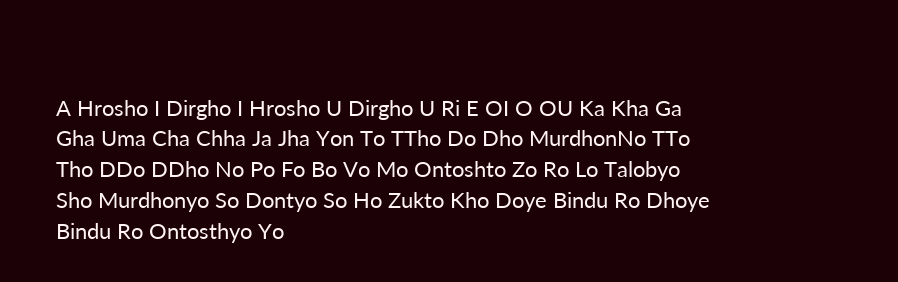A Hrosho I Dirgho I Hrosho U Dirgho U Ri E OI O OU Ka Kha Ga Gha Uma Cha Chha Ja Jha Yon To TTho Do Dho MurdhonNo TTo Tho DDo DDho No Po Fo Bo Vo Mo Ontoshto Zo Ro Lo Talobyo Sho Murdhonyo So Dontyo So Ho Zukto Kho Doye Bindu Ro Dhoye Bindu Ro Ontosthyo Yo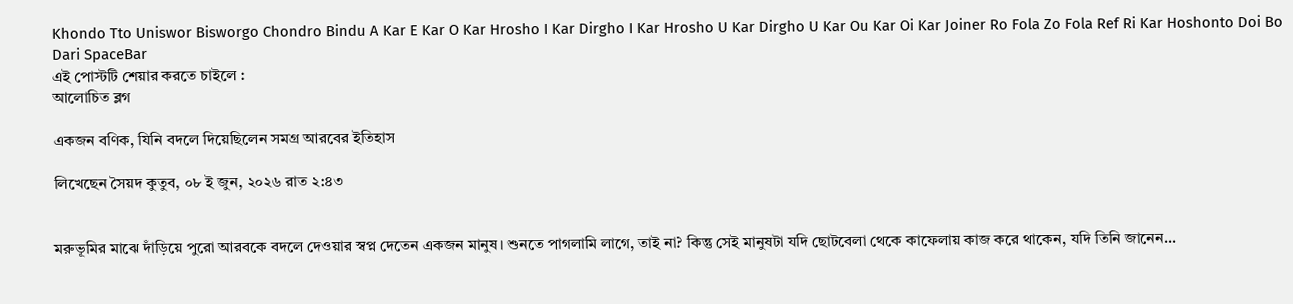Khondo Tto Uniswor Bisworgo Chondro Bindu A Kar E Kar O Kar Hrosho I Kar Dirgho I Kar Hrosho U Kar Dirgho U Kar Ou Kar Oi Kar Joiner Ro Fola Zo Fola Ref Ri Kar Hoshonto Doi Bo Dari SpaceBar
এই পোস্টটি শেয়ার করতে চাইলে :
আলোচিত ব্লগ

একজন বণিক, যিনি বদলে দিয়েছিলেন সমগ্র আরবের ইতিহাস

লিখেছেন সৈয়দ কুতুব, ০৮ ই জুন, ২০২৬ রাত ২:৪৩


মরুভূমির মাঝে দাঁড়িয়ে পুরো আরবকে বদলে দেওয়ার স্বপ্ন দেতেন একজন মানুষ। শুনতে পাগলামি লাগে, তাই না? কিন্তু সেই মানুষটা যদি ছোটবেলা থেকে কাফেলায় কাজ করে থাকেন, যদি তিনি জানেন...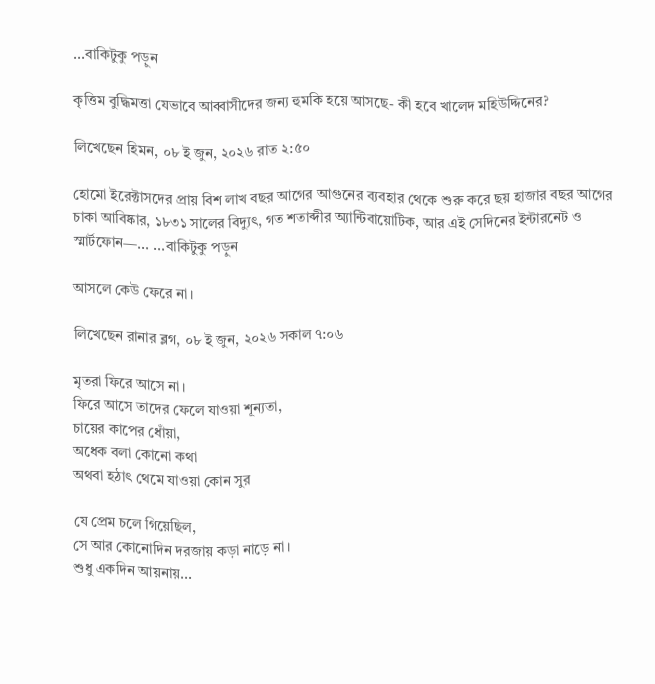...বাকিটুকু পড়ুন

কৃত্তিম বুদ্ধিমত্তা যেভাবে আব্বাসীদের জন্য হুমকি হয়ে আসছে- কী হবে খালেদ মহিউদ্দিনের?

লিখেছেন হিমন, ০৮ ই জুন, ২০২৬ রাত ২:৫০

হোমো ইরেক্টাসদের প্রায় বিশ লাখ বছর আগের আগুনের ব্যবহার থেকে শুরু করে ছয় হাজার বছর আগের চাকা আবিষ্কার, ১৮৩১ সালের বিদ্যুৎ, গত শতাব্দীর অ্যান্টিবায়োটিক, আর এই সেদিনের ইন্টারনেট ও স্মার্টফোন—... ...বাকিটুকু পড়ুন

আসলে কেউ ফেরে না।

লিখেছেন রানার ব্লগ, ০৮ ই জুন, ২০২৬ সকাল ৭:০৬

মৃতরা ফিরে আসে না।
ফিরে আসে তাদের ফেলে যাওয়া শূন্যতা,
চায়ের কাপের ধোঁয়া,
অধেক বলা কোনো কথা
অথবা হঠাৎ থেমে যাওয়া কোন সুর

যে প্রেম চলে গিয়েছিল,
সে আর কোনোদিন দরজায় কড়া নাড়ে না।
শুধু একদিন আয়নায়...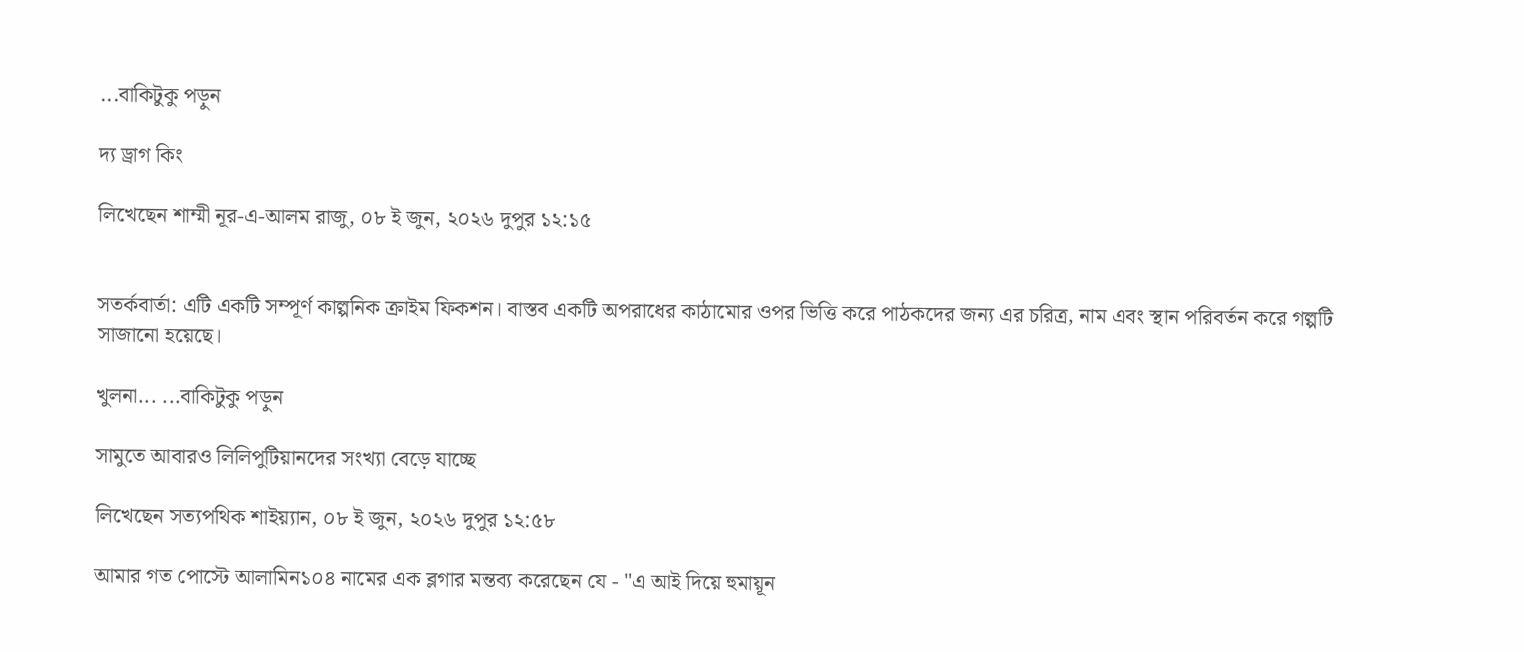...বাকিটুকু পড়ুন

দ্য ড্রাগ কিং

লিখেছেন শাম্মী নূর-এ-আলম রাজু, ০৮ ই জুন, ২০২৬ দুপুর ১২:১৫


সতর্কবার্তা: এটি একটি সম্পূর্ণ কাল্পনিক ক্রাইম ফিকশন। বাস্তব একটি অপরাধের কাঠামোর ওপর ভিত্তি করে পাঠকদের জন্য এর চরিত্র, নাম এবং স্থান পরিবর্তন করে গল্পটি সাজানো হয়েছে।

খুলনা... ...বাকিটুকু পড়ুন

সামুতে আবারও লিলিপুটিয়ানদের সংখ্যা বেড়ে যাচ্ছে

লিখেছেন সত্যপথিক শাইয়্যান, ০৮ ই জুন, ২০২৬ দুপুর ১২:৫৮

আমার গত পোস্টে আলামিন১০৪ নামের এক ব্লগার মন্তব্য করেছেন যে - "এ আই দিয়ে হুমায়ূন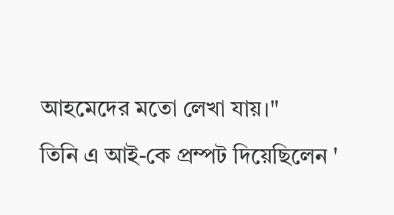আহমেদের মতো লেখা যায়।"
তিনি এ আই-কে প্রম্পট দিয়েছিলেন '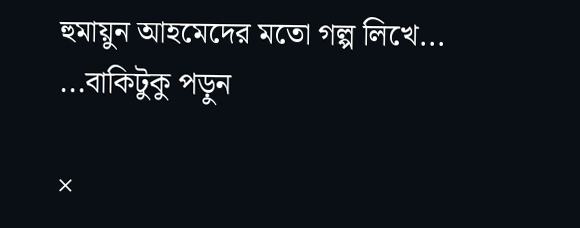হুমায়ুন আহমেদের মতো গল্প লিখে... ...বাকিটুকু পড়ুন

×